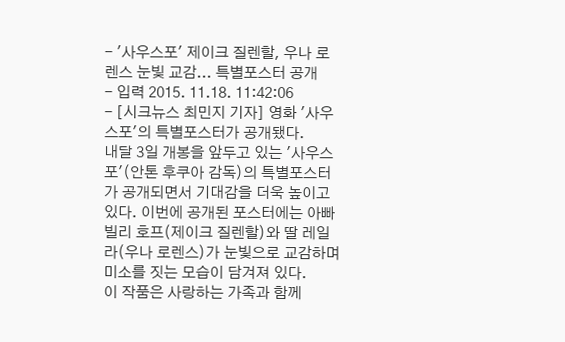- '사우스포' 제이크 질렌할, 우나 로렌스 눈빛 교감... 특별포스터 공개
- 입력 2015. 11.18. 11:42:06
- [시크뉴스 최민지 기자] 영화 '사우스포'의 특별포스터가 공개됐다.
내달 3일 개봉을 앞두고 있는 '사우스포'(안톤 후쿠아 감독)의 특별포스터가 공개되면서 기대감을 더욱 높이고 있다. 이번에 공개된 포스터에는 아빠 빌리 호프(제이크 질렌할)와 딸 레일라(우나 로렌스)가 눈빛으로 교감하며 미소를 짓는 모습이 담겨져 있다.
이 작품은 사랑하는 가족과 함께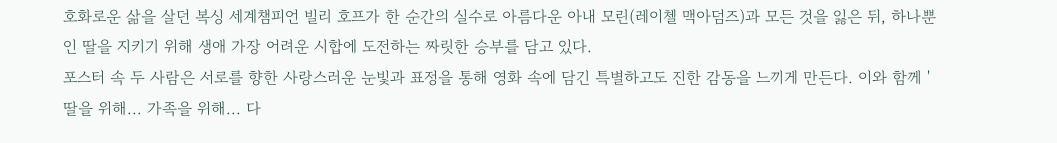호화로운 삶을 살던 복싱 세계챔피언 빌리 호프가 한 순간의 실수로 아름다운 아내 모린(레이첼 맥아덤즈)과 모든 것을 잃은 뒤, 하나뿐인 딸을 지키기 위해 생애 가장 어려운 시합에 도전하는 짜릿한 승부를 담고 있다.
포스터 속 두 사람은 서로를 향한 사랑스러운 눈빛과 표정을 통해 영화 속에 담긴 특별하고도 진한 감동을 느끼게 만든다. 이와 함께 '딸을 위해... 가족을 위해... 다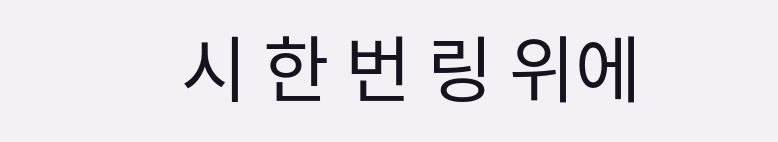시 한 번 링 위에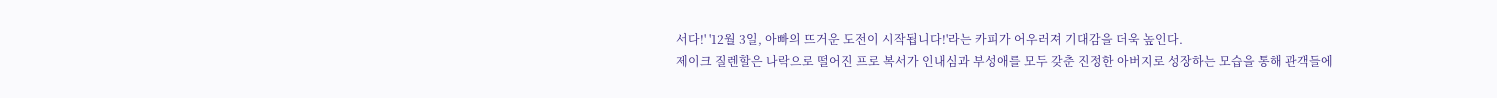서다!' '12월 3일, 아빠의 뜨거운 도전이 시작됩니다!'라는 카피가 어우러져 기대감을 더욱 높인다.
제이크 질렌할은 나락으로 떨어진 프로 복서가 인내심과 부성애를 모두 갖춘 진정한 아버지로 성장하는 모습을 통해 관객들에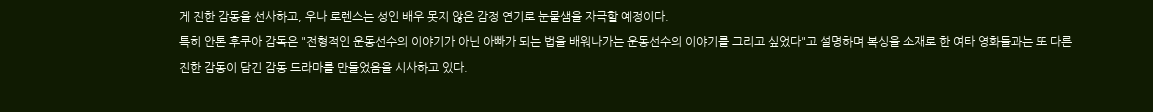게 진한 감동을 선사하고, 우나 로렌스는 성인 배우 못지 않은 감정 연기로 눈물샘을 자극할 예정이다.
특히 안톤 후쿠아 감독은 "전형적인 운동선수의 이야기가 아닌 아빠가 되는 법을 배워나가는 운동선수의 이야기를 그리고 싶었다"고 설명하며 복싱을 소재로 한 여타 영화들과는 또 다른 진한 감동이 담긴 감동 드라마를 만들었음을 시사하고 있다.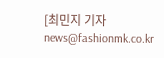[최민지 기자 news@fashionmk.co.kr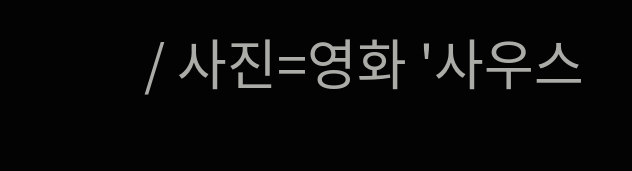/ 사진=영화 '사우스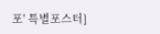포' 특별포스터]